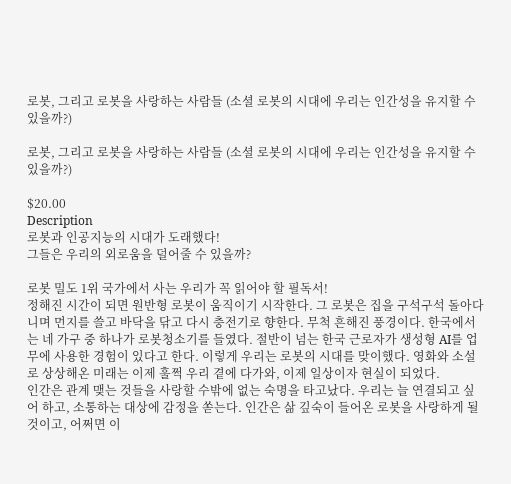로봇, 그리고 로봇을 사랑하는 사람들 (소셜 로봇의 시대에 우리는 인간성을 유지할 수 있을까?)

로봇, 그리고 로봇을 사랑하는 사람들 (소셜 로봇의 시대에 우리는 인간성을 유지할 수 있을까?)

$20.00
Description
로봇과 인공지능의 시대가 도래했다!
그들은 우리의 외로움을 덜어줄 수 있을까?

로봇 밀도 1위 국가에서 사는 우리가 꼭 읽어야 할 필독서!
정해진 시간이 되면 원반형 로봇이 움직이기 시작한다. 그 로봇은 집을 구석구석 돌아다니며 먼지를 쓸고 바닥을 닦고 다시 충전기로 향한다. 무척 흔해진 풍경이다. 한국에서는 네 가구 중 하나가 로봇청소기를 들였다. 절반이 넘는 한국 근로자가 생성형 AI를 업무에 사용한 경험이 있다고 한다. 이렇게 우리는 로봇의 시대를 맞이했다. 영화와 소설로 상상해온 미래는 이제 훌쩍 우리 곁에 다가와, 이제 일상이자 현실이 되었다.
인간은 관계 맺는 것들을 사랑할 수밖에 없는 숙명을 타고났다. 우리는 늘 연결되고 싶어 하고, 소통하는 대상에 감정을 쏟는다. 인간은 삶 깊숙이 들어온 로봇을 사랑하게 될 것이고, 어쩌면 이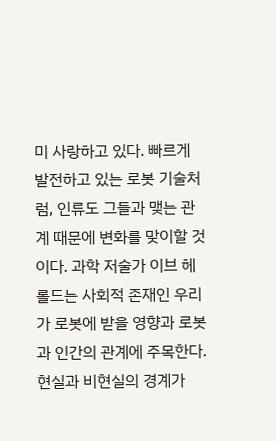미 사랑하고 있다. 빠르게 발전하고 있는 로봇 기술처럼, 인류도 그들과 맺는 관계 때문에 변화를 맞이할 것이다. 과학 저술가 이브 헤롤드는 사회적 존재인 우리가 로봇에 받을 영향과 로봇과 인간의 관계에 주목한다. 현실과 비현실의 경계가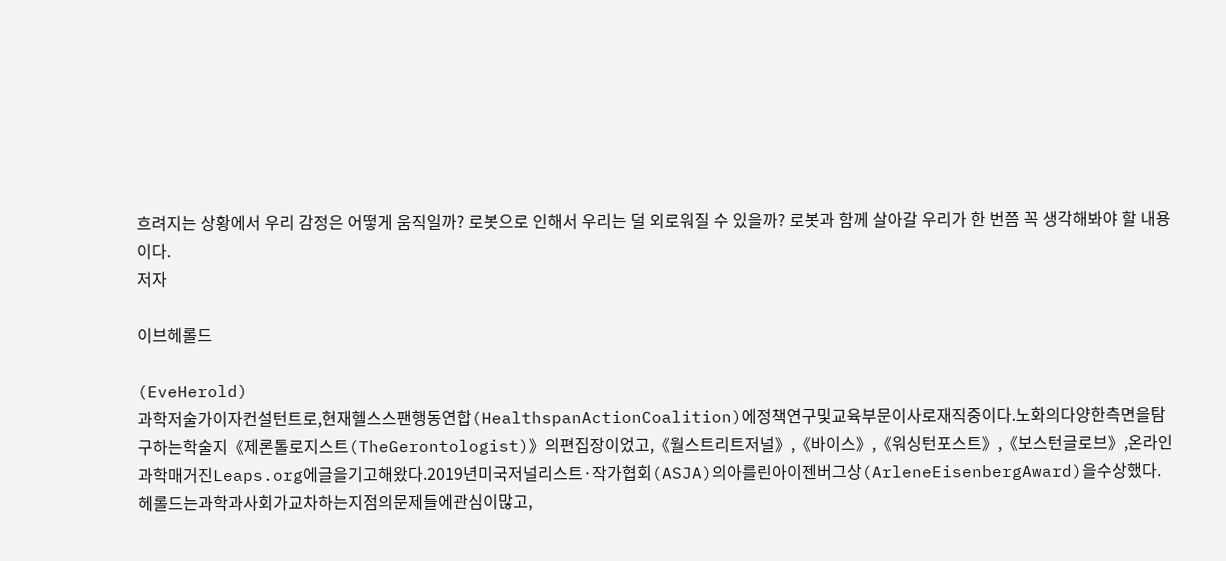흐려지는 상황에서 우리 감정은 어떻게 움직일까? 로봇으로 인해서 우리는 덜 외로워질 수 있을까? 로봇과 함께 살아갈 우리가 한 번쯤 꼭 생각해봐야 할 내용이다.
저자

이브헤롤드

(EveHerold)
과학저술가이자컨설턴트로,현재헬스스팬행동연합(HealthspanActionCoalition)에정책연구및교육부문이사로재직중이다.노화의다양한측면을탐구하는학술지《제론톨로지스트(TheGerontologist)》의편집장이었고,《월스트리트저널》,《바이스》,《워싱턴포스트》,《보스턴글로브》,온라인과학매거진Leaps.org에글을기고해왔다.2019년미국저널리스트·작가협회(ASJA)의아를린아이젠버그상(ArleneEisenbergAward)을수상했다.
헤롤드는과학과사회가교차하는지점의문제들에관심이많고,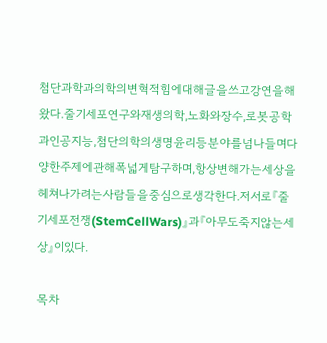첨단과학과의학의변혁적힘에대해글을쓰고강연을해왔다.줄기세포연구와재생의학,노화와장수,로봇공학과인공지능,첨단의학의생명윤리등분야를넘나들며다양한주제에관해폭넓게탐구하며,항상변해가는세상을헤쳐나가려는사람들을중심으로생각한다.저서로『줄기세포전쟁(StemCellWars)』과『아무도죽지않는세상』이있다.

목차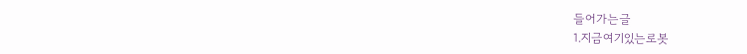들어가는글
1.지금여기있는로봇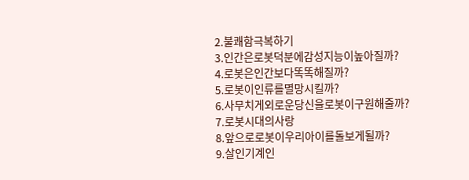2.불쾌함극복하기
3.인간은로봇덕분에감성지능이높아질까?
4.로봇은인간보다똑똑해질까?
5.로봇이인류를멸망시킬까?
6.사무치게외로운당신을로봇이구원해줄까?
7.로봇시대의사랑
8.앞으로로봇이우리아이를돌보게될까?
9.살인기계인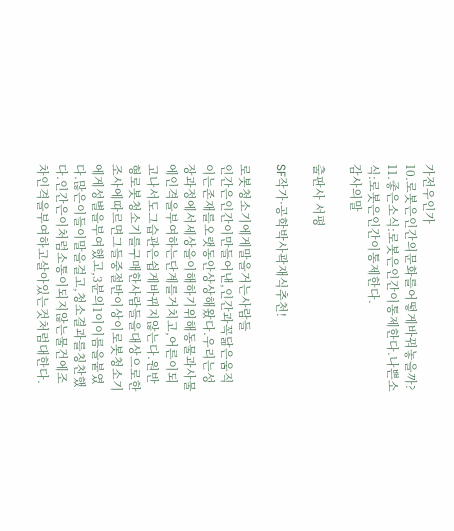가전우인가
10.로봇은인간의문화를어떻게바꿔놓을까?
11.좋은소식:로봇은인간이통제한다.나쁜소식:로봇은인간이통제한다.
감사의말

출판사 서평

SF작가·공학박사곽재식추천!

로봇청소기에게말을거는사람들
인간은인간이만들어낸,인간과꼭닮은움직이는존재를오랫동안상상해왔다.우리는성장과정에서세상을이해하기위해동물과사물에인격을부여하는단계를거치고,어른이되고나서도그습관은쉽게바뀌지않는다.원반형로봇청소기를구매한사람들을대상으로한조사에따르면그들중절반이상이로봇청소기에게성별을부여했고,3분의1이이름을붙였다.많은이들이말을걸고,청소결과를칭찬했다.인간은이처럼소통이되지않는물건에조차인격을부여하고살아있는것처럼대한다.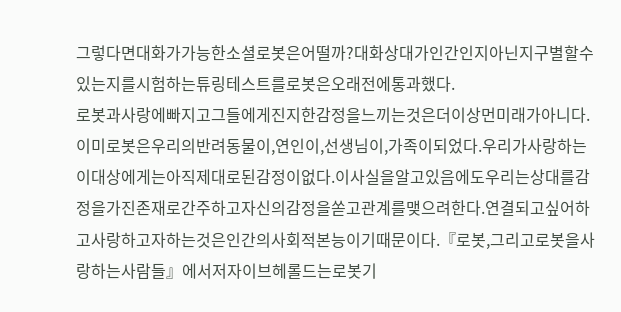그렇다면대화가가능한소셜로봇은어떨까?대화상대가인간인지아닌지구별할수있는지를시험하는튜링테스트를로봇은오래전에통과했다.
로봇과사랑에빠지고그들에게진지한감정을느끼는것은더이상먼미래가아니다.이미로봇은우리의반려동물이,연인이,선생님이,가족이되었다.우리가사랑하는이대상에게는아직제대로된감정이없다.이사실을알고있음에도우리는상대를감정을가진존재로간주하고자신의감정을쏟고관계를맺으려한다.연결되고싶어하고사랑하고자하는것은인간의사회적본능이기때문이다.『로봇,그리고로봇을사랑하는사람들』에서저자이브헤롤드는로봇기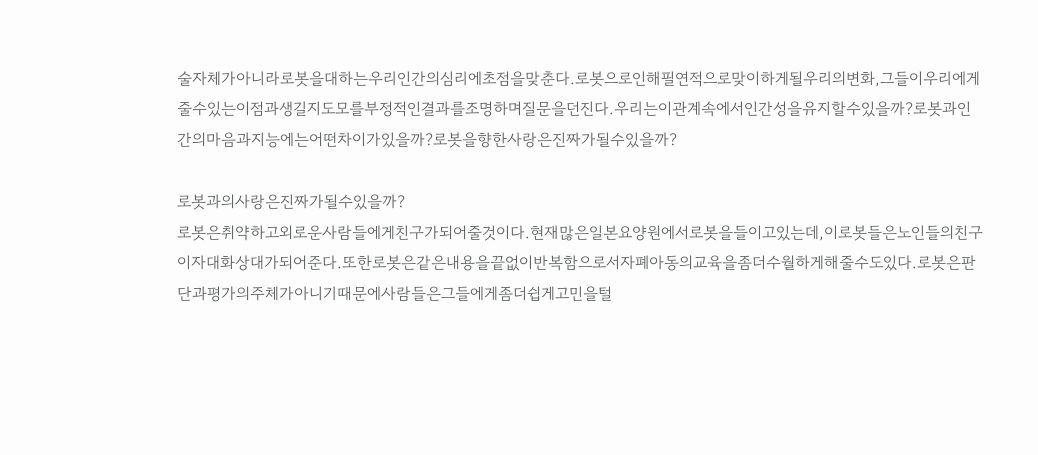술자체가아니라로봇을대하는우리인간의심리에초점을맞춘다.로봇으로인해필연적으로맞이하게될우리의변화,그들이우리에게줄수있는이점과생길지도모를부정적인결과를조명하며질문을던진다.우리는이관계속에서인간성을유지할수있을까?로봇과인간의마음과지능에는어떤차이가있을까?로봇을향한사랑은진짜가될수있을까?

로봇과의사랑은진짜가될수있을까?
로봇은취약하고외로운사람들에게친구가되어줄것이다.현재많은일본요양원에서로봇을들이고있는데,이로봇들은노인들의친구이자대화상대가되어준다.또한로봇은같은내용을끝없이반복함으로서자폐아동의교육을좀더수월하게해줄수도있다.로봇은판단과평가의주체가아니기때문에사람들은그들에게좀더쉽게고민을털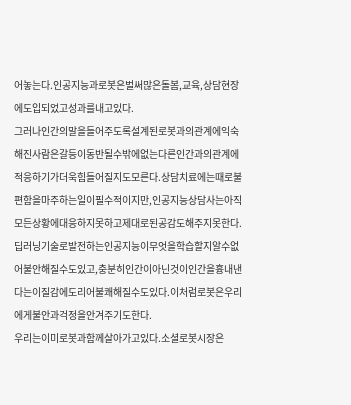어놓는다.인공지능과로봇은벌써많은돌봄,교육,상담현장에도입되었고성과를내고있다.
그러나인간의말을들어주도록설계된로봇과의관계에익숙해진사람은갈등이동반될수밖에없는다른인간과의관계에적응하기가더욱힘들어질지도모른다.상담치료에는때로불편함을마주하는일이필수적이지만,인공지능상담사는아직모든상황에대응하지못하고제대로된공감도해주지못한다.딥러닝기술로발전하는인공지능이무엇을학습할지알수없어불안해질수도있고,충분히인간이아닌것이인간을흉내낸다는이질감에도리어불쾌해질수도있다.이처럼로봇은우리에게불안과걱정을안겨주기도한다.
우리는이미로봇과함께살아가고있다.소셜로봇시장은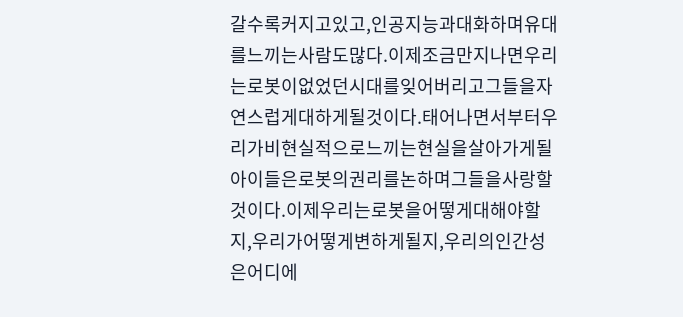갈수록커지고있고,인공지능과대화하며유대를느끼는사람도많다.이제조금만지나면우리는로봇이없었던시대를잊어버리고그들을자연스럽게대하게될것이다.태어나면서부터우리가비현실적으로느끼는현실을살아가게될아이들은로봇의권리를논하며그들을사랑할것이다.이제우리는로봇을어떻게대해야할지,우리가어떻게변하게될지,우리의인간성은어디에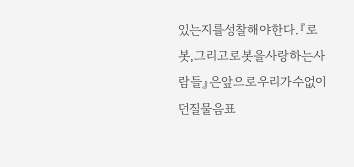있는지를성찰해야한다.『로봇,그리고로봇을사랑하는사람들』은앞으로우리가수없이던질물음표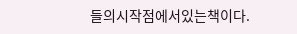들의시작점에서있는책이다.